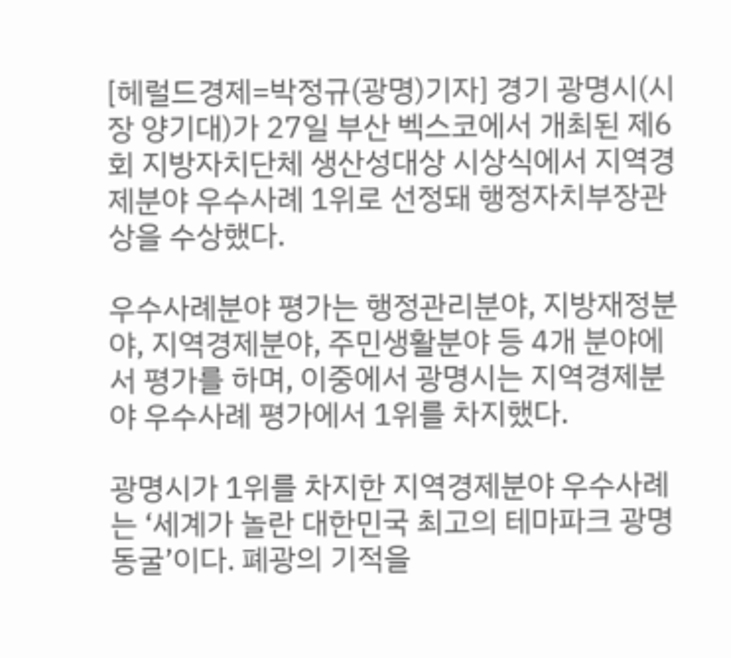[헤럴드경제=박정규(광명)기자] 경기 광명시(시장 양기대)가 27일 부산 벡스코에서 개최된 제6회 지방자치단체 생산성대상 시상식에서 지역경제분야 우수사례 1위로 선정돼 행정자치부장관상을 수상했다.

우수사례분야 평가는 행정관리분야, 지방재정분야, 지역경제분야, 주민생활분야 등 4개 분야에서 평가를 하며, 이중에서 광명시는 지역경제분야 우수사례 평가에서 1위를 차지했다.

광명시가 1위를 차지한 지역경제분야 우수사례는 ‘세계가 놀란 대한민국 최고의 테마파크 광명동굴’이다. 폐광의 기적을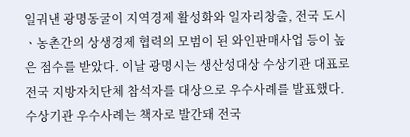일궈낸 광명동굴이 지역경제 활성화와 일자리창출, 전국 도시ㆍ농촌간의 상생경제 협력의 모범이 된 와인판매사업 등이 높은 점수를 받았다. 이날 광명시는 생산성대상 수상기관 대표로 전국 지방자치단체 참석자를 대상으로 우수사례를 발표했다. 수상기관 우수사례는 책자로 발간돼 전국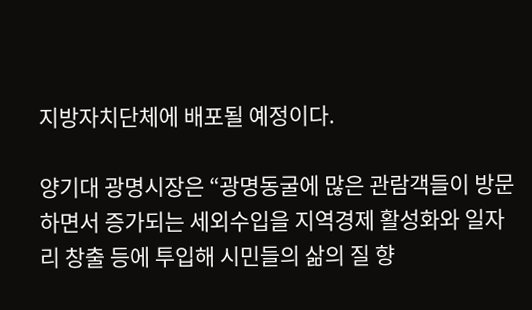지방자치단체에 배포될 예정이다.

양기대 광명시장은 “광명동굴에 많은 관람객들이 방문하면서 증가되는 세외수입을 지역경제 활성화와 일자리 창출 등에 투입해 시민들의 삶의 질 향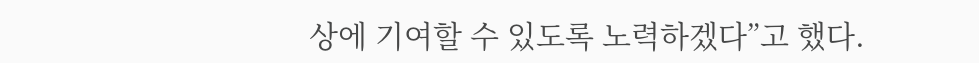상에 기여할 수 있도록 노력하겠다”고 했다.